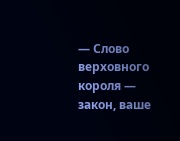— Слово верховного короля — закон, ваше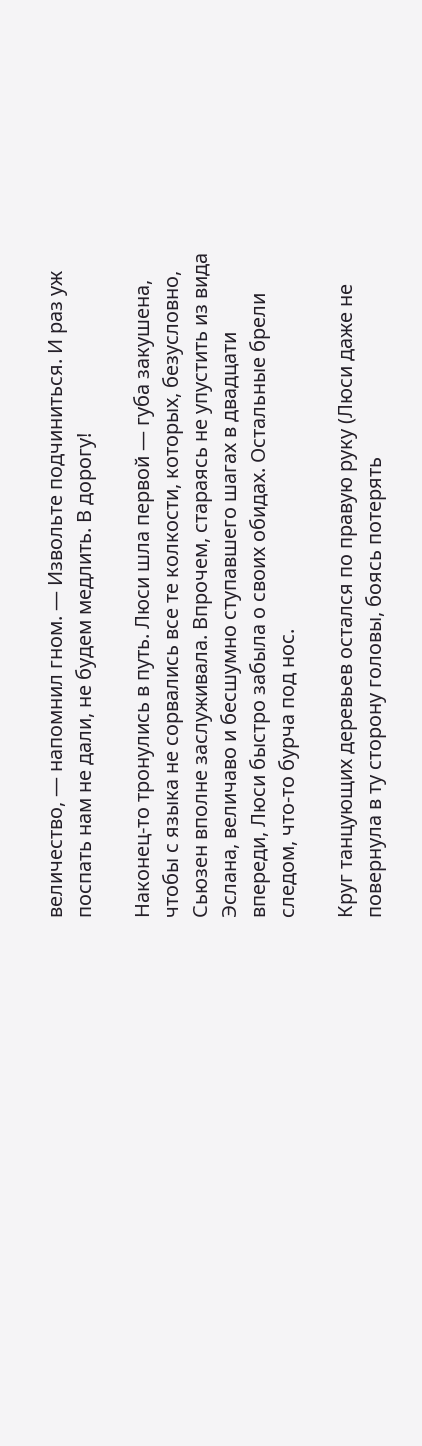величество, — напомнил гном. — Извольте подчиниться. И раз уж поспать нам не дали, не будем медлить. В дорогу!

Наконец-то тронулись в путь. Люси шла первой — губа закушена, чтобы с языка не сорвались все те колкости, которых, безусловно, Сьюзен вполне заслуживала. Впрочем, стараясь не упустить из вида Эслана, величаво и бесшумно ступавшего шагах в двадцати впереди, Люси быстро забыла о своих обидах. Остальные брели следом, что-то бурча под нос.

Круг танцующих деревьев остался по правую руку (Люси даже не повернула в ту сторону головы, боясь потерять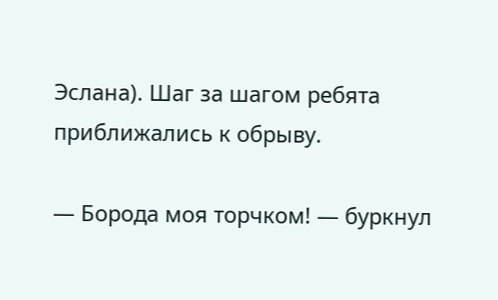Эслана). Шаг за шагом ребята приближались к обрыву.

— Борода моя торчком! — буркнул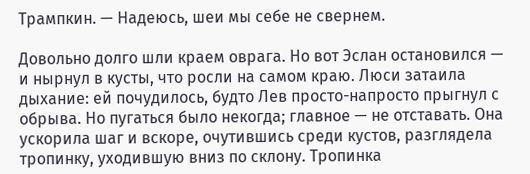Трампкин. — Надеюсь, шеи мы себе не свернем.

Довольно долго шли краем оврага. Но вот Эслан остановился — и нырнул в кусты, что росли на самом краю. Люси затаила дыхание: ей почудилось, будто Лев просто-напросто прыгнул с обрыва. Но пугаться было некогда; главное — не отставать. Она ускорила шаг и вскоре, очутившись среди кустов, разглядела тропинку, уходившую вниз по склону. Тропинка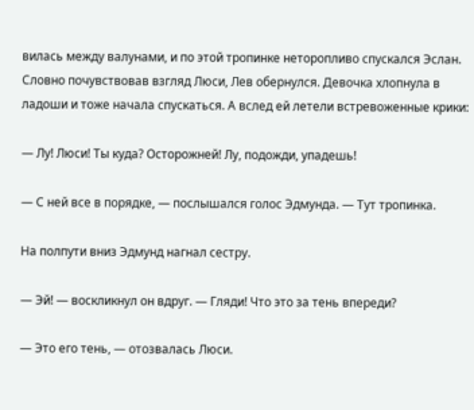вилась между валунами, и по этой тропинке неторопливо спускался Эслан. Словно почувствовав взгляд Люси, Лев обернулся. Девочка хлопнула в ладоши и тоже начала спускаться. А вслед ей летели встревоженные крики:

— Лу! Люси! Ты куда? Осторожней! Лу, подожди, упадешь!

— С ней все в порядке, — послышался голос Эдмунда. — Тут тропинка.

На полпути вниз Эдмунд нагнал сестру.

— Эй! — воскликнул он вдруг. — Гляди! Что это за тень впереди?

— Это его тень, — отозвалась Люси.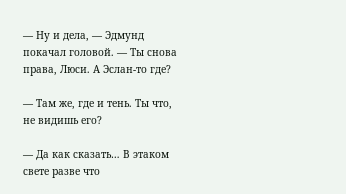— Ну и дела, — Эдмунд покачал головой. — Ты снова права, Люси. А Эслан-то где?

— Там же, где и тень. Ты что, не видишь его?

— Да как сказать… В этаком свете разве что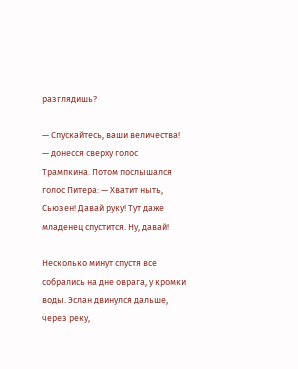разглядишь?

— Спускайтесь, ваши величества! — донесся сверху голос Трампкина. Потом послышался голос Питера: — Хватит ныть, Сьюзен! Давай руку! Тут даже младенец спустится. Ну, давай!

Несколько минут спустя все собрались на дне оврага, у кромки воды. Эслан двинулся дальше, через реку,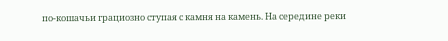по-кошачьи грациозно ступая с камня на камень. На середине реки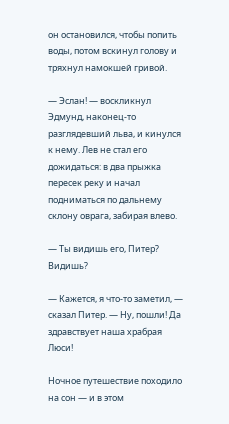он остановился, чтобы попить воды, потом вскинул голову и тряхнул намокшей гривой.

— Эслан! — воскликнул Эдмунд, наконец-то разглядевший льва, и кинулся к нему. Лев не стал его дожидаться: в два прыжка пересек реку и начал подниматься по дальнему склону оврага, забирая влево.

— Ты видишь его, Питер? Видишь?

— Кажется, я что-то заметил, — сказал Питер. — Ну, пошли! Да здравствует наша храбрая Люси!

Ночное путешествие походило на сон — и в этом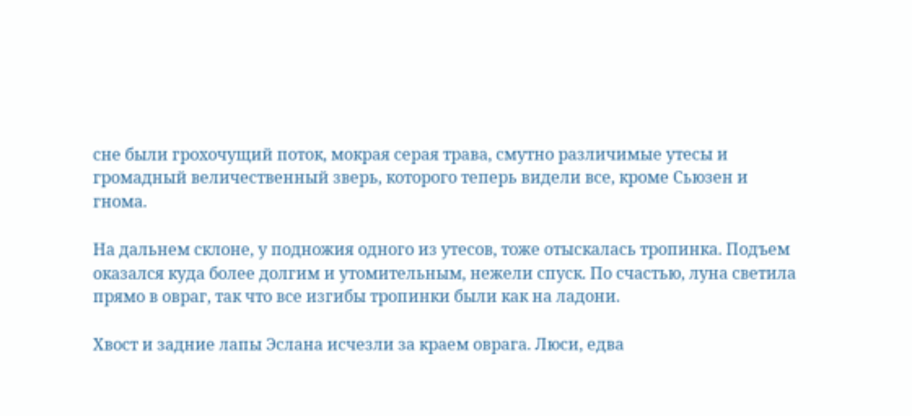сне были грохочущий поток, мокрая серая трава, смутно различимые утесы и громадный величественный зверь, которого теперь видели все, кроме Сьюзен и гнома.

На дальнем склоне, у подножия одного из утесов, тоже отыскалась тропинка. Подъем оказался куда более долгим и утомительным, нежели спуск. По счастью, луна светила прямо в овраг, так что все изгибы тропинки были как на ладони.

Хвост и задние лапы Эслана исчезли за краем оврага. Люси, едва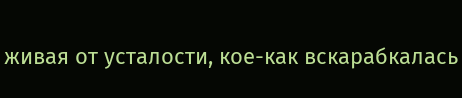живая от усталости, кое-как вскарабкалась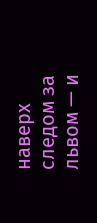наверх следом за львом — и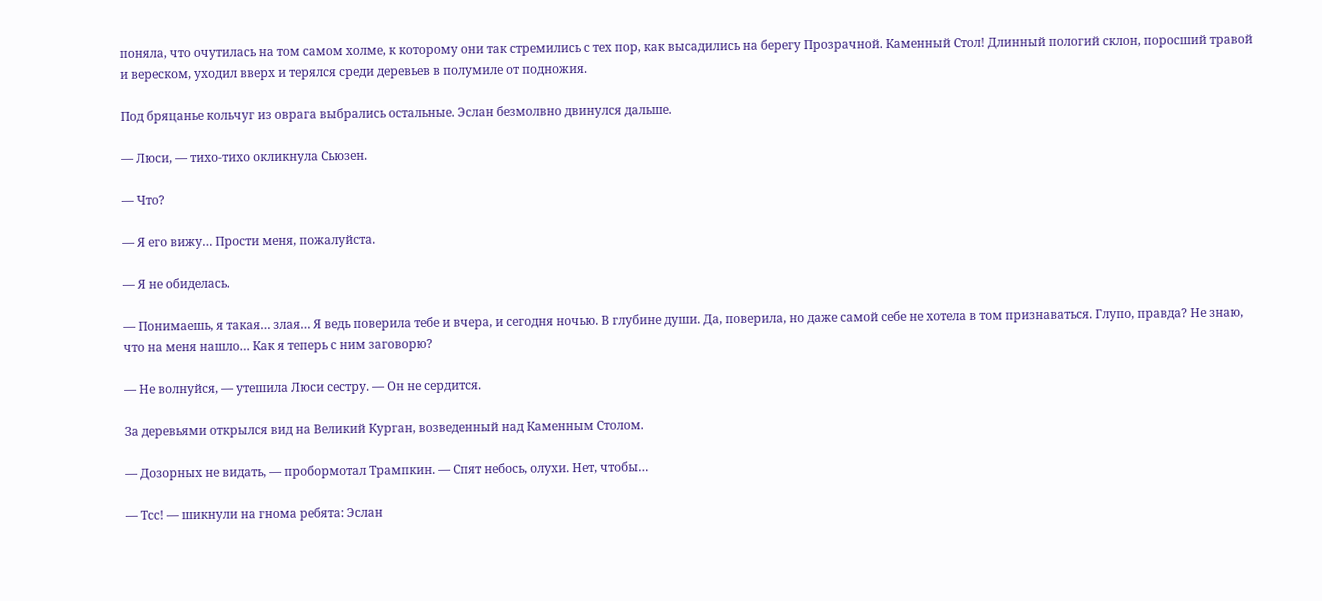поняла, что очутилась на том самом холме, к которому они так стремились с тех пор, как высадились на берегу Прозрачной. Каменный Стол! Длинный пологий склон, поросший травой и вереском, уходил вверх и терялся среди деревьев в полумиле от подножия.

Под бряцанье кольчуг из оврага выбрались остальные. Эслан безмолвно двинулся дальше.

— Люси, — тихо-тихо окликнула Сьюзен.

— Что?

— Я его вижу… Прости меня, пожалуйста.

— Я не обиделась.

— Понимаешь, я такая… злая… Я ведь поверила тебе и вчера, и сегодня ночью. В глубине души. Да, поверила, но даже самой себе не хотела в том признаваться. Глупо, правда? Не знаю, что на меня нашло… Как я теперь с ним заговорю?

— Не волнуйся, — утешила Люси сестру. — Он не сердится.

За деревьями открылся вид на Великий Курган, возведенный над Каменным Столом.

— Дозорных не видать, — пробормотал Трампкин. — Спят небось, олухи. Нет, чтобы…

— Тсс! — шикнули на гнома ребята: Эслан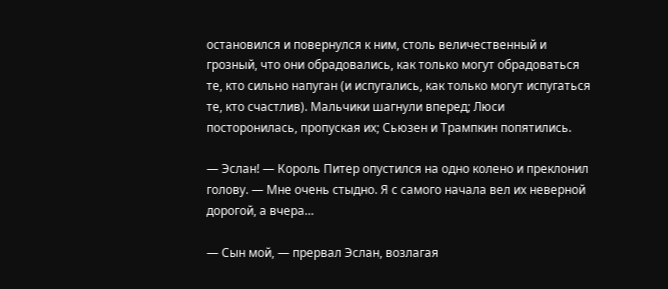остановился и повернулся к ним, столь величественный и грозный, что они обрадовались, как только могут обрадоваться те, кто сильно напуган (и испугались, как только могут испугаться те, кто счастлив). Мальчики шагнули вперед; Люси посторонилась, пропуская их; Сьюзен и Трампкин попятились.

— Эслан! — Король Питер опустился на одно колено и преклонил голову. — Мне очень стыдно. Я с самого начала вел их неверной дорогой, а вчера…

— Сын мой, — прервал Эслан, возлагая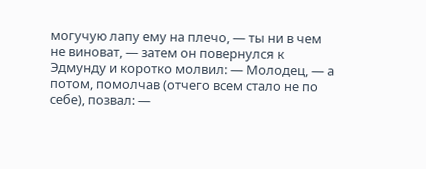могучую лапу ему на плечо, — ты ни в чем не виноват, — затем он повернулся к Эдмунду и коротко молвил: — Молодец, — а потом, помолчав (отчего всем стало не по себе), позвал: —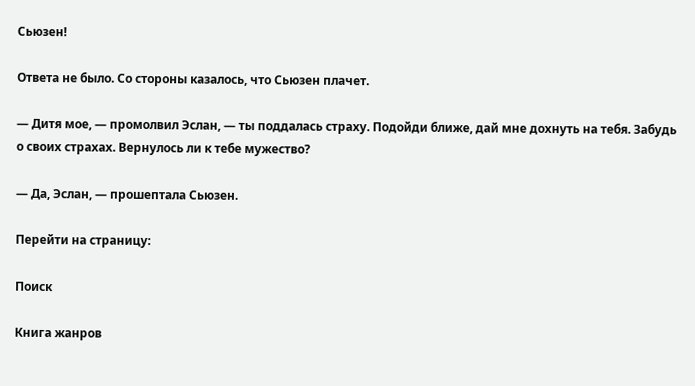Сьюзен!

Ответа не было. Со стороны казалось, что Сьюзен плачет.

— Дитя мое, — промолвил Эслан, — ты поддалась страху. Подойди ближе, дай мне дохнуть на тебя. Забудь о своих страхах. Вернулось ли к тебе мужество?

— Да, Эслан, — прошептала Сьюзен.

Перейти на страницу:

Поиск

Книга жанров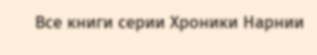Все книги серии Хроники Нарнии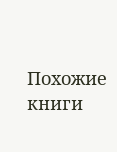Похожие книги